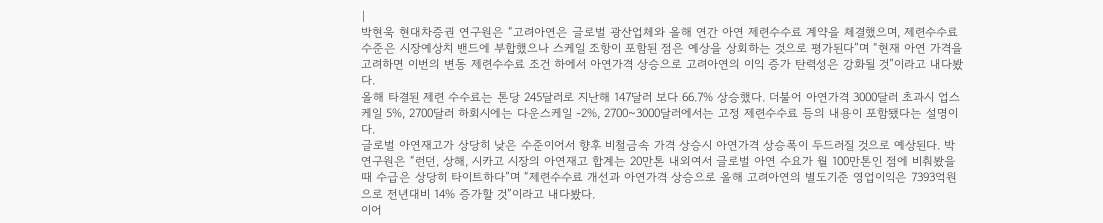|
박현욱 현대차증권 연구원은 “고려아연은 글로벌 광산업체와 올해 연간 아연 제련수수료 계약을 체결했으며, 제련수수료 수준은 시장예상치 밴드에 부합했으나 스케일 조항이 포함된 점은 예상을 상회하는 것으로 평가된다”며 “현재 아연 가격을 고려하면 이번의 변동 제련수수료 조건 하에서 아연가격 상승으로 고려아연의 이익 증가 탄력성은 강화될 것”이라고 내다봤다.
올해 타결된 제련 수수료는 톤당 245달러로 지난해 147달러 보다 66.7% 상승했다. 더불어 아연가격 3000달러 초과시 업스케일 5%, 2700달러 하회시에는 다운스케일 -2%, 2700~3000달러에서는 고정 제련수수료 등의 내용이 포함됐다는 설명이다.
글로벌 아연재고가 상당히 낮은 수준이어서 향후 비철금속 가격 상승시 아연가격 상승폭이 두드러질 것으로 예상된다. 박 연구원은 “런던, 상해, 시카고 시장의 아연재고 합계는 20만톤 내외여서 글로벌 아연 수요가 월 100만톤인 점에 비춰봤을 때 수급은 상당히 타이트하다”며 “제련수수료 개선과 아연가격 상승으로 올해 고려아연의 별도기준 영업이익은 7393억원으로 전년대비 14% 증가할 것”이라고 내다봤다.
이어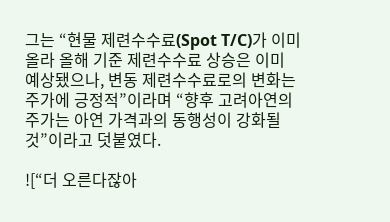그는 “현물 제련수수료(Spot T/C)가 이미 올라 올해 기준 제련수수료 상승은 이미 예상됐으나, 변동 제련수수료로의 변화는 주가에 긍정적”이라며 “향후 고려아연의 주가는 아연 가격과의 동행성이 강화될 것”이라고 덧붙였다.

![“더 오른다잖아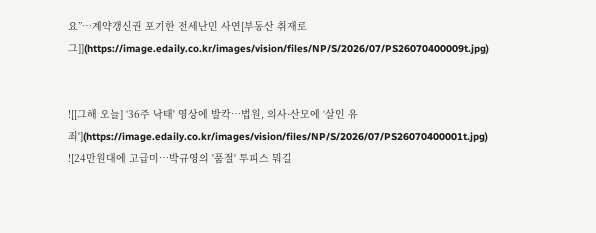요”…계약갱신권 포기한 전세난민 사연[부동산 취재로그]](https://image.edaily.co.kr/images/vision/files/NP/S/2026/07/PS26070400009t.jpg)


![[그해 오늘] ‘36주 낙태' 영상에 발칵…법원, 의사·산모에 ‘살인 유죄'](https://image.edaily.co.kr/images/vision/files/NP/S/2026/07/PS26070400001t.jpg)
![24만원대에 고급미…박규영의 '품절' 투피스 뭐길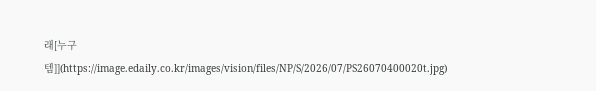래[누구템]](https://image.edaily.co.kr/images/vision/files/NP/S/2026/07/PS26070400020t.jpg)